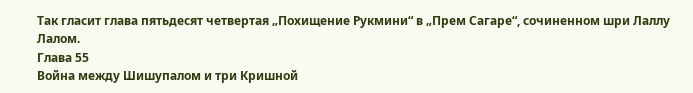Так гласит глава пятьдесят четвертая „Похищение Рукмини“ в „Прем Сагаре“, сочиненном шри Лаллу Лалом.
Глава 55
Война между Шишупалом и три Кришной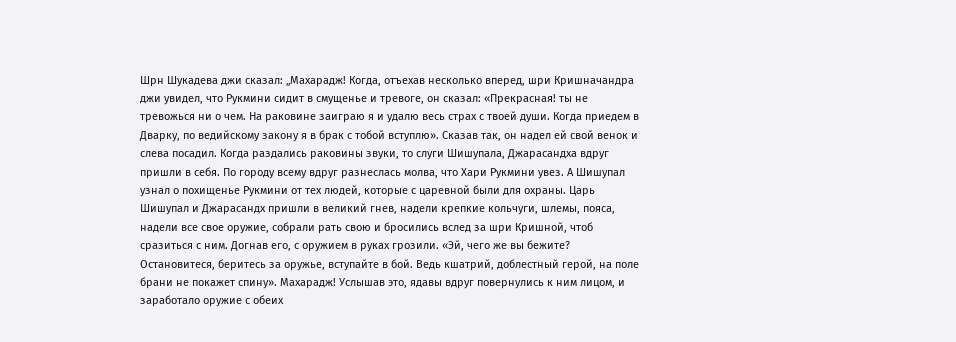Шрн Шукадева джи сказал: „Махарадж! Когда, отъехав несколько вперед, шри Кришначандра джи увидел, что Рукмини сидит в смущенье и тревоге, он сказал: «Прекрасная! ты не тревожься ни о чем. На раковине заиграю я и удалю весь страх с твоей души. Когда приедем в Дварку, по ведийскому закону я в брак с тобой вступлю». Сказав так, он надел ей свой венок и слева посадил. Когда раздались раковины звуки, то слуги Шишупала, Джарасандха вдруг пришли в себя. По городу всему вдруг разнеслась молва, что Хари Рукмини увез. А Шишупал узнал о похищенье Рукмини от тех людей, которые с царевной были для охраны. Царь Шишупал и Джарасандх пришли в великий гнев, надели крепкие кольчуги, шлемы, пояса, надели все свое оружие, собрали рать свою и бросились вслед за шри Кришной, чтоб сразиться с ним. Догнав его, с оружием в руках грозили. «Эй, чего же вы бежите? Остановитеся, беритесь за оружье, вступайте в бой. Ведь кшатрий, доблестный герой, на поле брани не покажет спину». Махарадж! Услышав это, ядавы вдруг повернулись к ним лицом, и заработало оружие с обеих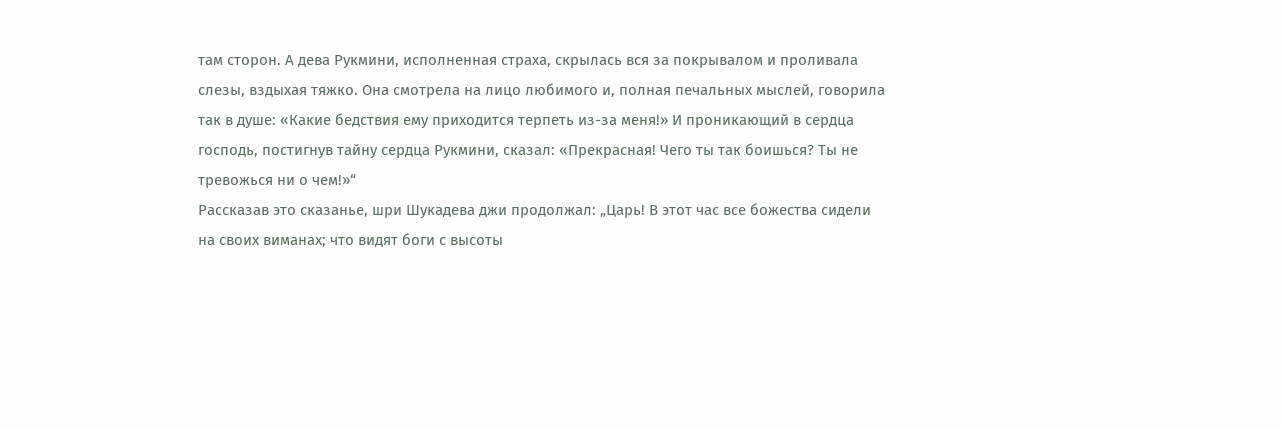там сторон. А дева Рукмини, исполненная страха, скрылась вся за покрывалом и проливала слезы, вздыхая тяжко. Она смотрела на лицо любимого и, полная печальных мыслей, говорила так в душе: «Какие бедствия ему приходится терпеть из-за меня!» И проникающий в сердца господь, постигнув тайну сердца Рукмини, сказал: «Прекрасная! Чего ты так боишься? Ты не тревожься ни о чем!»“
Рассказав это сказанье, шри Шукадева джи продолжал: „Царь! В этот час все божества сидели на своих виманах; что видят боги с высоты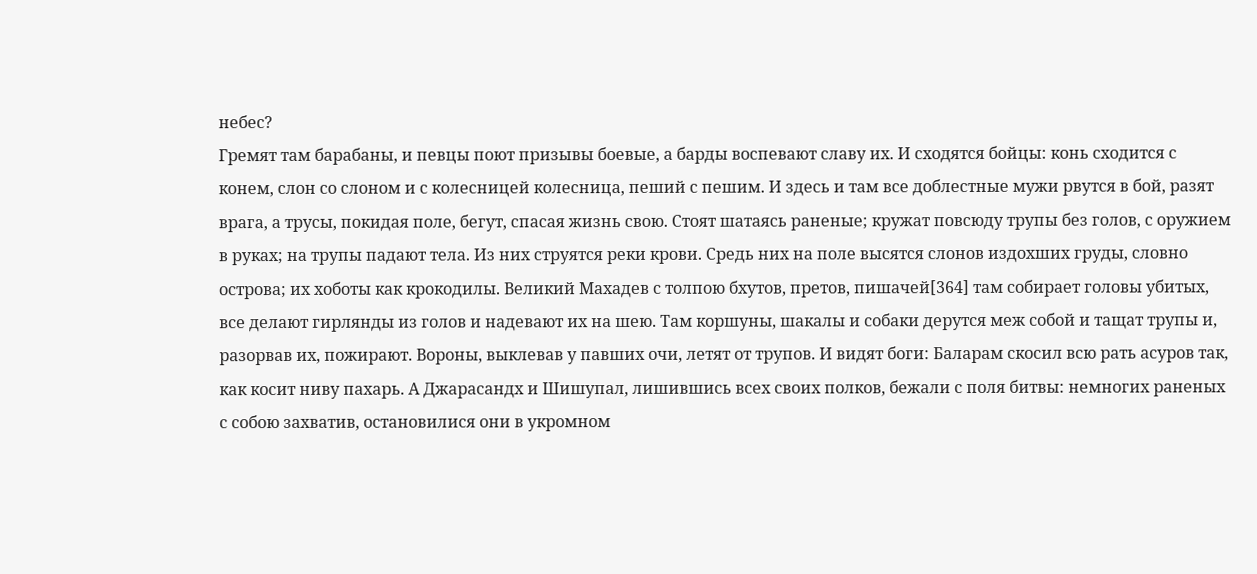небес?
Гремят там барабаны, и певцы поют призывы боевые, а барды воспевают славу их. И сходятся бойцы: конь сходится с конем, слон со слоном и с колесницей колесница, пеший с пешим. И здесь и там все доблестные мужи рвутся в бой, разят врага, а трусы, покидая поле, бегут, спасая жизнь свою. Стоят шатаясь раненые; кружат повсюду трупы без голов, с оружием в руках; на трупы падают тела. Из них струятся реки крови. Средь них на поле высятся слонов издохших груды, словно острова; их хоботы как крокодилы. Великий Махадев с толпою бхутов, претов, пишачей[364] там собирает головы убитых, все делают гирлянды из голов и надевают их на шею. Там коршуны, шакалы и собаки дерутся меж собой и тащат трупы и, разорвав их, пожирают. Вороны, выклевав у павших очи, летят от трупов. И видят боги: Баларам скосил всю рать асуров так, как косит ниву пахарь. А Джарасандх и Шишупал, лишившись всех своих полков, бежали с поля битвы: немногих раненых с собою захватив, остановилися они в укромном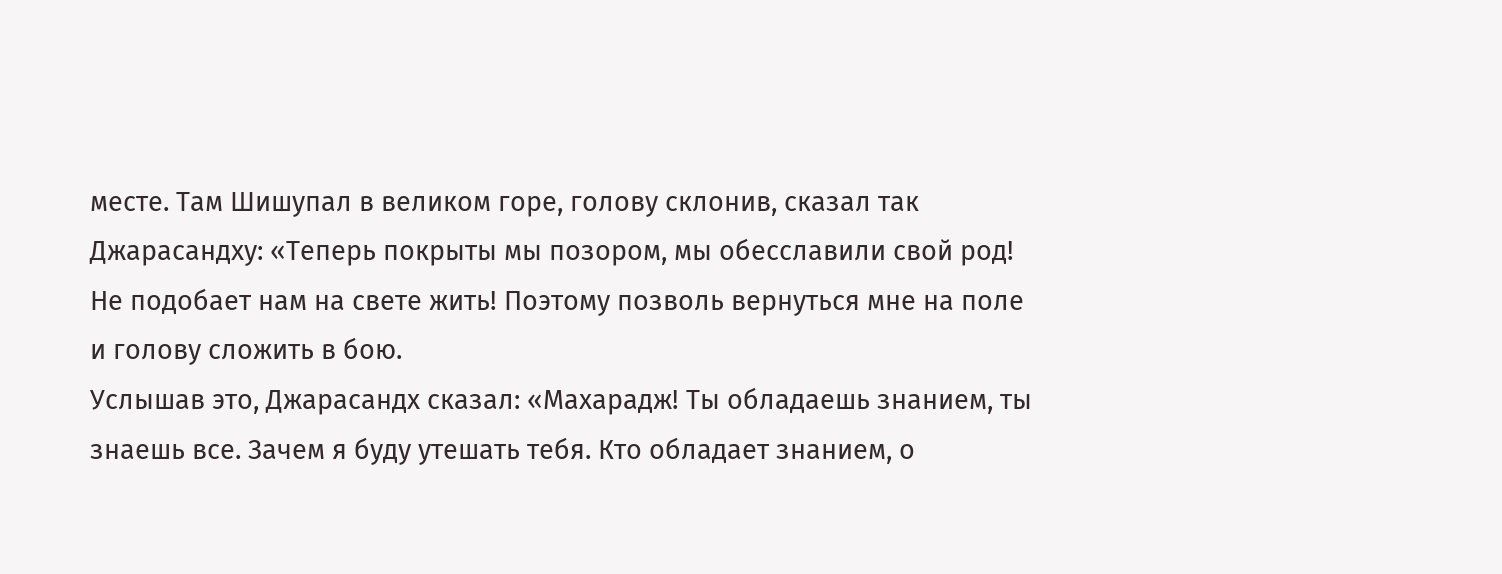месте. Там Шишупал в великом горе, голову склонив, сказал так Джарасандху: «Теперь покрыты мы позором, мы обесславили свой род! Не подобает нам на свете жить! Поэтому позволь вернуться мне на поле и голову сложить в бою.
Услышав это, Джарасандх сказал: «Махарадж! Ты обладаешь знанием, ты знаешь все. Зачем я буду утешать тебя. Кто обладает знанием, о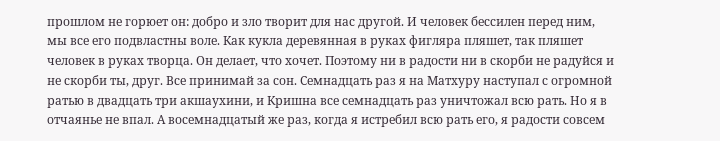прошлом не горюет он: добро и зло творит для нас другой. И человек бессилен перед ним, мы все его подвластны воле. Как кукла деревянная в руках фигляра пляшет, так пляшет человек в руках творца. Он делает, что хочет. Поэтому ни в радости ни в скорби не радуйся и не скорби ты, друг. Все принимай за сон. Семнадцать раз я на Матхуру наступал с огромной ратью в двадцать три акшаухини, и Кришна все семнадцать раз уничтожал всю рать. Но я в отчаянье не впал. А восемнадцатый же раз, когда я истребил всю рать его, я радости совсем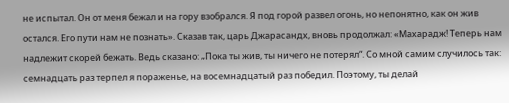не испытал. Он от меня бежал и на гору взобрался. Я под горой развел огонь, но непонятно, как он жив остался. Его пути нам не познать». Сказав так, царь Джарасандх, вновь продолжал: «Махарадж! Теперь нам надлежит скорей бежать. Ведь сказано: „Пока ты жив, ты ничего не потерял“. Со мной самим случилось так: семнадцать раз терпел я пораженье, на восемнадцатый раз победил. Поэтому, ты делай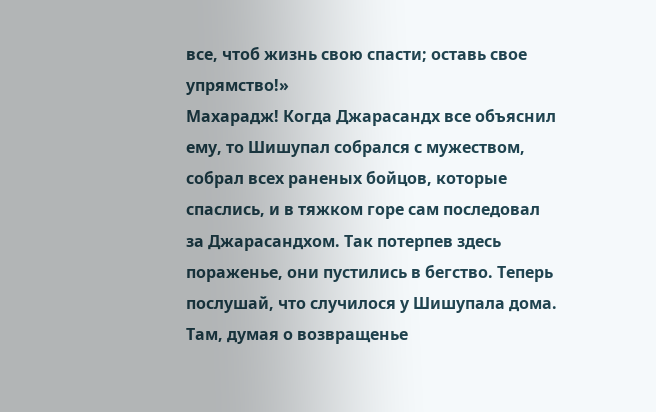все, чтоб жизнь свою спасти; оставь свое упрямство!»
Махарадж! Когда Джарасандх все объяснил ему, то Шишупал собрался с мужеством, собрал всех раненых бойцов, которые спаслись, и в тяжком горе сам последовал за Джарасандхом. Так потерпев здесь пораженье, они пустились в бегство. Теперь послушай, что случилося у Шишупала дома. Там, думая о возвращенье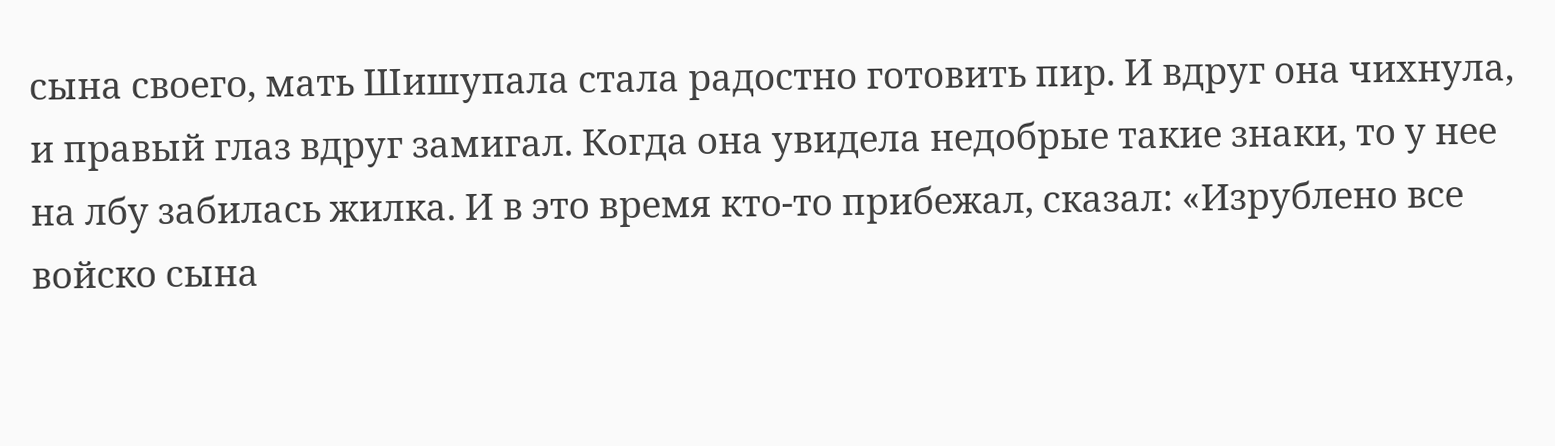сына своего, мать Шишупала стала радостно готовить пир. И вдруг она чихнула, и правый глаз вдруг замигал. Когда она увидела недобрые такие знаки, то у нее на лбу забилась жилка. И в это время кто-то прибежал, сказал: «Изрублено все войско сына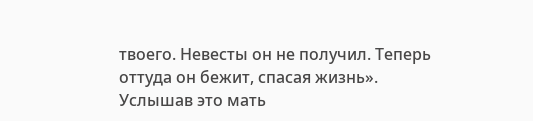твоего. Невесты он не получил. Теперь оттуда он бежит, спасая жизнь». Услышав это мать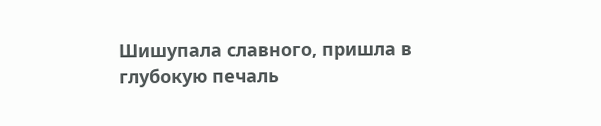Шишупала славного, пришла в глубокую печаль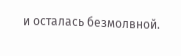и осталась безмолвной.